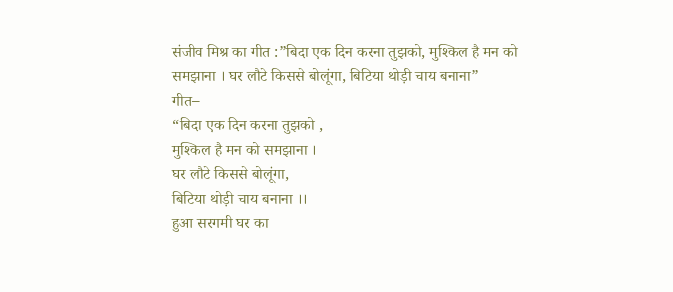संजीव मिश्र का गीत :”बिदा एक दिन करना तुझको, मुश्किल है मन को समझाना । घर लौटे किससे बोलूंगा, बिटिया थोड़ी चाय बनाना”
गीत–
“बिदा एक दिन करना तुझको ,
मुश्किल है मन को समझाना ।
घर लौटे किससे बोलूंगा,
बिटिया थोड़ी चाय बनाना ।।
हुआ सरगमी घर का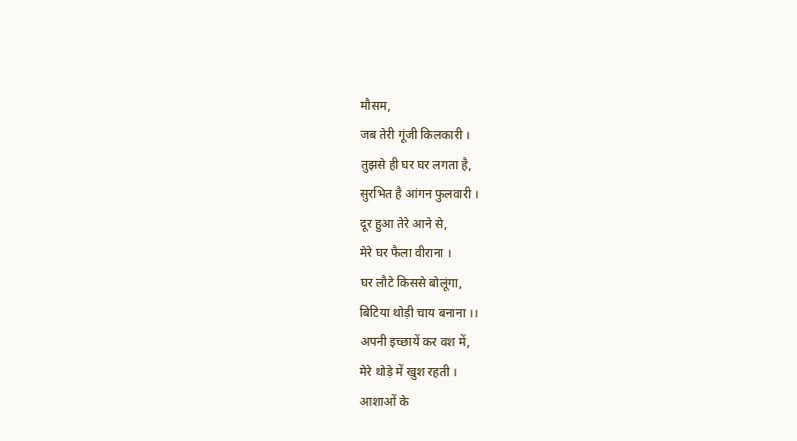मौसम,
जब तेरी गूंजी किलकारी ।
तुझसे ही घर घर लगता है,
सुरभित है आंगन फुलवारी ।
दूर हुआ तेरे आने से,
मेरे घर फैला वीराना ।
घर लौटे किससे बोलूंगा,
बिटिया थोड़ी चाय बनाना ।।
अपनी इच्छायें कर वश में,
मेरे थोड़े में खुश रहती ।
आशाओं के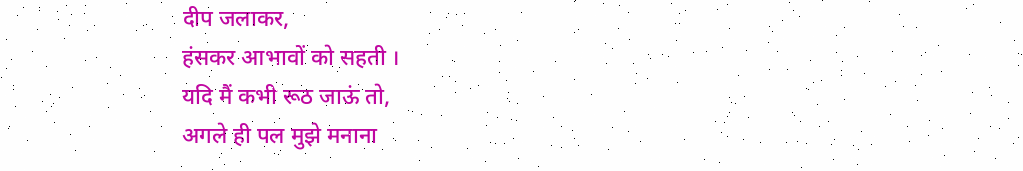दीप जलाकर,
हंसकर आभावों को सहती ।
यदि मैं कभी रूठ जाऊं तो,
अगले ही पल मुझे मनाना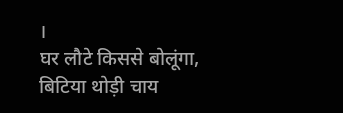।
घर लौटे किससे बोलूंगा,
बिटिया थोड़ी चाय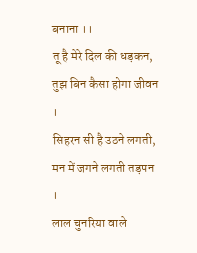बनाना ।।
तू है मेरे दिल की धड़कन,
तुझ बिन कैसा होगा जीवन ।
सिहरन सी है उठने लगती,
मन में जगने लगती तड़पन ।
लाल चुनरिया वाले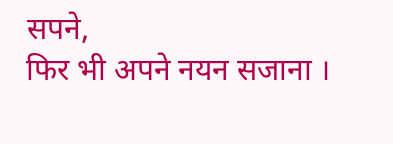सपने,
फिर भी अपने नयन सजाना ।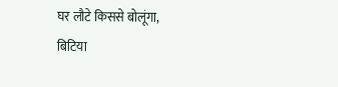घर लौटे किससे बोलूंगा,
बिटिया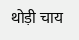थोड़ी चाय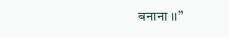बनाना ।।”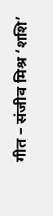गीत – संजीव मिश्र ‘शशि’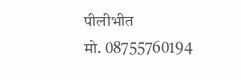पीलीभीत
मो. 08755760194